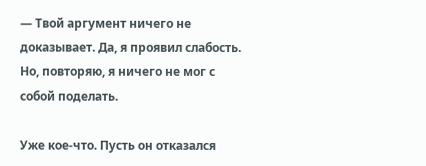— Твой аргумент ничего не доказывает. Да, я проявил слабость. Но, повторяю, я ничего не мог с собой поделать.

Уже кое-что. Пусть он отказался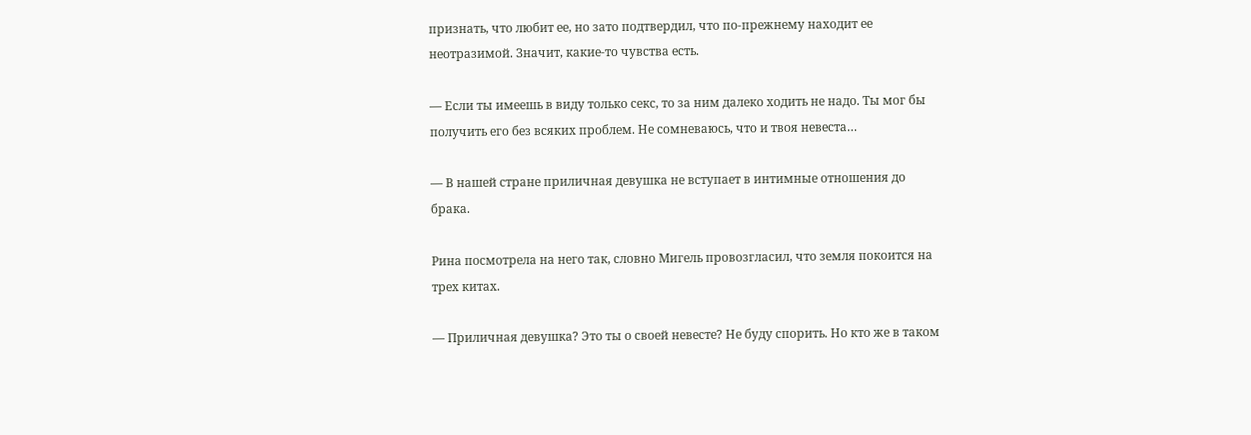признать, что любит ее, но зато подтвердил, что по-прежнему находит ее неотразимой. Значит, какие-то чувства есть.

— Если ты имеешь в виду только секс, то за ним далеко ходить не надо. Ты мог бы получить его без всяких проблем. Не сомневаюсь, что и твоя невеста…

— В нашей стране приличная девушка не вступает в интимные отношения до брака.

Рина посмотрела на него так, словно Мигель провозгласил, что земля покоится на трех китах.

— Приличная девушка? Это ты о своей невесте? Не буду спорить. Но кто же в таком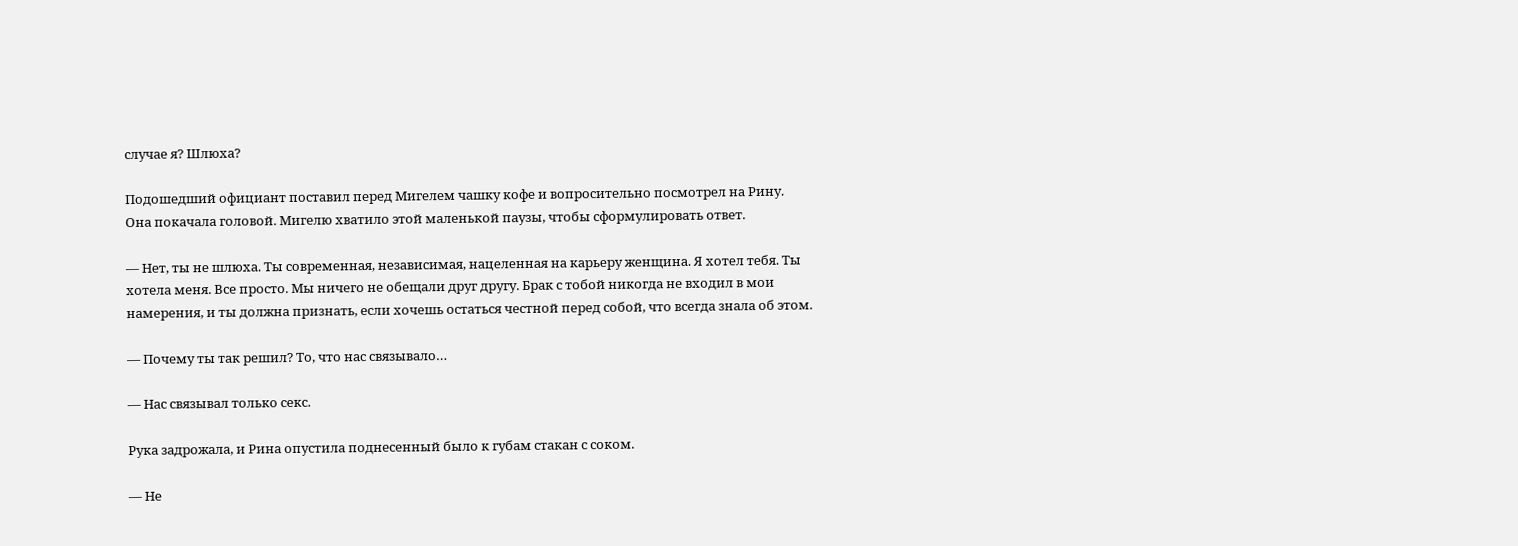случае я? Шлюха?

Подошедший официант поставил перед Мигелем чашку кофе и вопросительно посмотрел на Рину. Она покачала головой. Мигелю хватило этой маленькой паузы, чтобы сформулировать ответ.

— Нет, ты не шлюха. Ты современная, независимая, нацеленная на карьеру женщина. Я хотел тебя. Ты хотела меня. Все просто. Мы ничего не обещали друг другу. Брак с тобой никогда не входил в мои намерения, и ты должна признать, если хочешь остаться честной перед собой, что всегда знала об этом.

— Почему ты так решил? То, что нас связывало…

— Нас связывал только секс.

Рука задрожала, и Рина опустила поднесенный было к губам стакан с соком.

— Не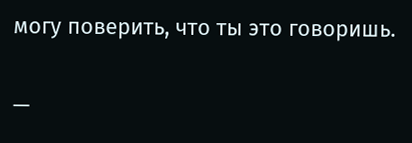могу поверить, что ты это говоришь.

—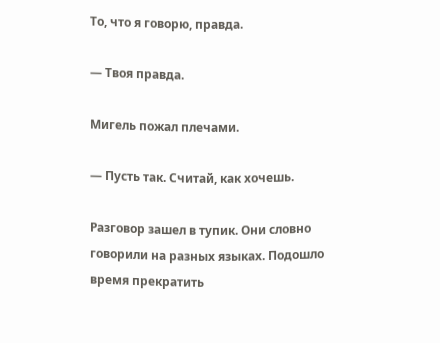То, что я говорю, правда.

— Твоя правда.

Мигель пожал плечами.

— Пусть так. Считай, как хочешь.

Разговор зашел в тупик. Они словно говорили на разных языках. Подошло время прекратить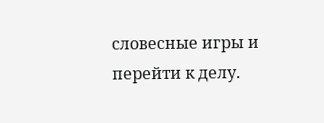словесные игры и перейти к делу.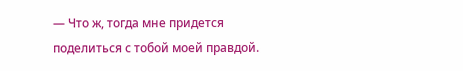— Что ж, тогда мне придется поделиться с тобой моей правдой.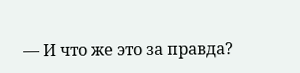— И что же это за правда?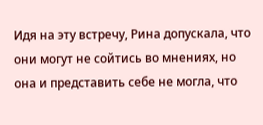Идя на эту встречу, Рина допускала, что они могут не сойтись во мнениях, но она и представить себе не могла, что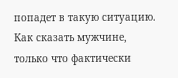попадет в такую ситуацию. Как сказать мужчине, только что фактически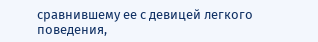сравнившему ее с девицей легкого поведения,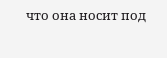что она носит под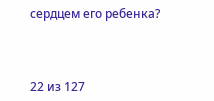сердцем его ребенка?



22 из 127